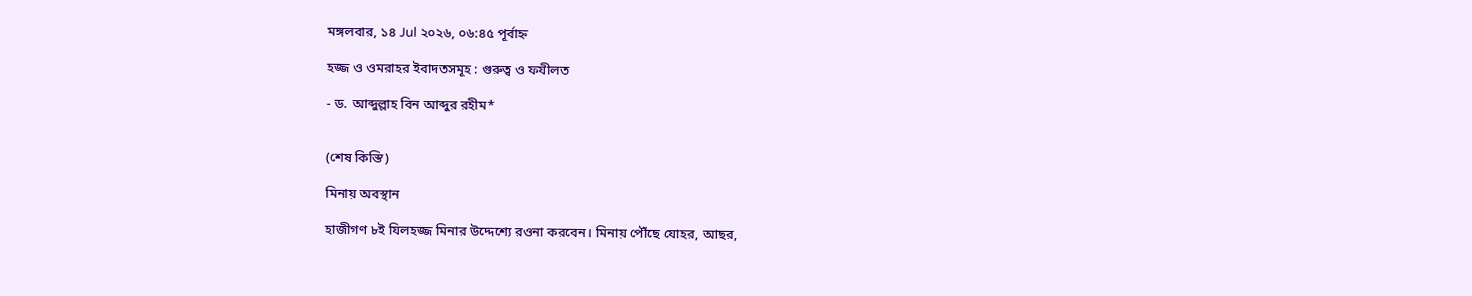মঙ্গলবার, ১৪ Jul ২০২৬, ০৬:৪৫ পূর্বাহ্ন

হজ্জ ও ওমরাহর ইবাদতসমূহ : গুরুত্ব ও ফযীলত

- ড. আব্দুল্লাহ বিন আব্দুর রহীম*


(শেষ কিস্তি)

মিনায় অবস্থান

হাজীগণ ৮ই যিলহজ্জ মিনার উদ্দেশ্যে রওনা করবেন। মিনায় পৌঁছে যোহর, আছর,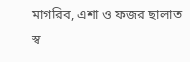মাগরিব, এশা ও ফজর ছালাত স্ব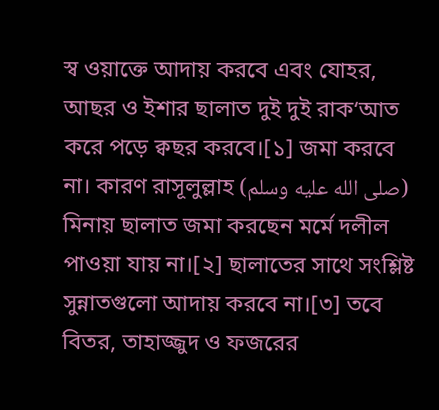স্ব ওয়াক্তে আদায় করবে এবং যোহর, আছর ও ইশার ছালাত দুই দুই রাক‘আত করে পড়ে ক্বছর করবে।[১] জমা করবে না। কারণ রাসূলুল্লাহ (صلى الله عليه وسلم) মিনায় ছালাত জমা করছেন মর্মে দলীল পাওয়া যায় না।[২] ছালাতের সাথে সংশ্লিষ্ট সুন্নাতগুলো আদায় করবে না।[৩] তবে বিতর, তাহাজ্জুদ ও ফজরের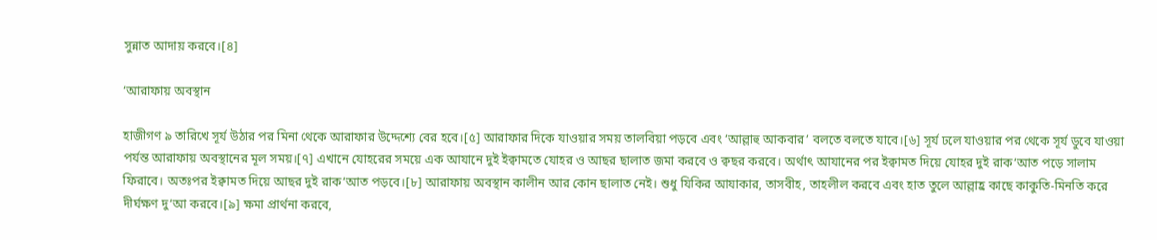সুন্নাত আদায় করবে।[৪]

‘আরাফায় অবস্থান

হাজীগণ ৯ তারিখে সূর্য উঠার পর মিনা থেকে আরাফার উদ্দেশ্যে বের হবে।[৫] আরাফার দিকে যাওয়ার সময় তালবিয়া পড়বে এবং ‘আল্লাহু আকবার’ বলতে বলতে যাবে।[৬] সূর্য ঢলে যাওয়ার পর থেকে সূর্য ডুবে যাওয়া পর্যন্ত আরাফায় অবস্থানের মূল সময়।[৭] এখানে যোহরের সময়ে এক আযানে দুই ইক্বামতে যোহর ও আছর ছালাত জমা করবে ও ক্বছর করবে। অর্থাৎ আযানের পর ইক্বামত দিয়ে যোহর দুই রাক‘আত পড়ে সালাম ফিরাবে। অতঃপর ইক্বামত দিয়ে আছর দুই রাক‘আত পড়বে।[৮] আরাফায় অবস্থান কালীন আর কোন ছালাত নেই। শুধু যিকির আযাকার, তাসবীহ, তাহলীল করবে এবং হাত তুলে আল্লাহ্র কাছে কাকুতি-মিনতি করে দীর্ঘক্ষণ দু‘আ করবে।[৯] ক্ষমা প্রার্থনা করবে,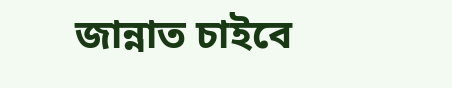জান্নাত চাইবে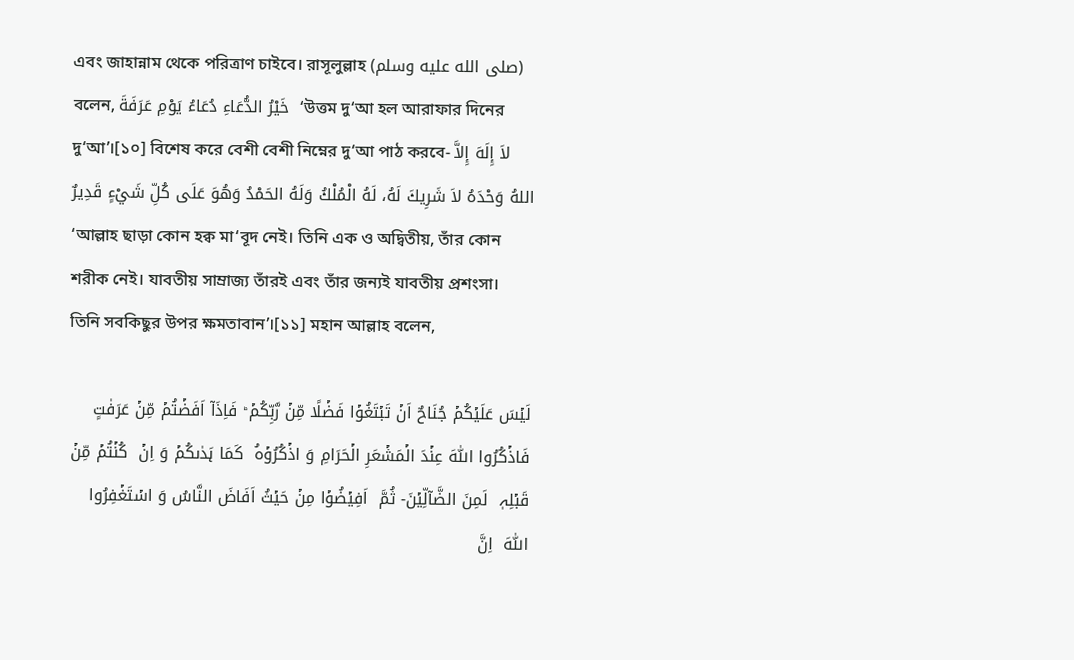এবং জাহান্নাম থেকে পরিত্রাণ চাইবে। রাসূলুল্লাহ (صلى الله عليه وسلم) বলেন, خَيْرُ الدُّعَاءِ دُعَاءُ يَوْمِ عَرَفَةَ  ‘উত্তম দু‘আ হল আরাফার দিনের দু‘আ’।[১০] বিশেষ করে বেশী বেশী নিম্নের দু‘আ পাঠ করবে- لاَ إِلَهَ إِلاَّ اللهُ وَحْدَهُ لاَ شَرِيكَ لَهُ، لَهُ الْمُلْكُ وَلَهُ الحَمْدُ وَهُوَ عَلَى كُلِّ شَيْءٍ قَدِيرٌ  ‘আল্লাহ ছাড়া কোন হক্ব মা‘বূদ নেই। তিনি এক ও অদ্বিতীয়, তাঁর কোন শরীক নেই। যাবতীয় সাম্রাজ্য তাঁরই এবং তাঁর জন্যই যাবতীয় প্রশংসা। তিনি সবকিছুর উপর ক্ষমতাবান’।[১১] মহান আল্লাহ বলেন,

لَیۡسَ عَلَیۡکُمۡ جُنَاحٌ اَنۡ تَبۡتَغُوۡا فَضۡلًا مِّنۡ رَّبِّکُمۡ ؕ فَاِذَاۤ اَفَضۡتُمۡ مِّنۡ عَرَفٰتٍ فَاذۡکُرُوا اللّٰہَ عِنۡدَ الۡمَشۡعَرِ الۡحَرَامِ وَ اذۡکُرُوۡہُ  کَمَا ہَدٰىکُمۡ وَ اِنۡ  کُنۡتُمۡ مِّنۡ قَبۡلِہٖ  لَمِنَ الضَّآلِّیۡنَ- ثُمَّ  اَفِیۡضُوۡا مِنۡ حَیۡثُ اَفَاضَ النَّاسُ وَ اسۡتَغۡفِرُوا اللّٰہَ  اِنَّ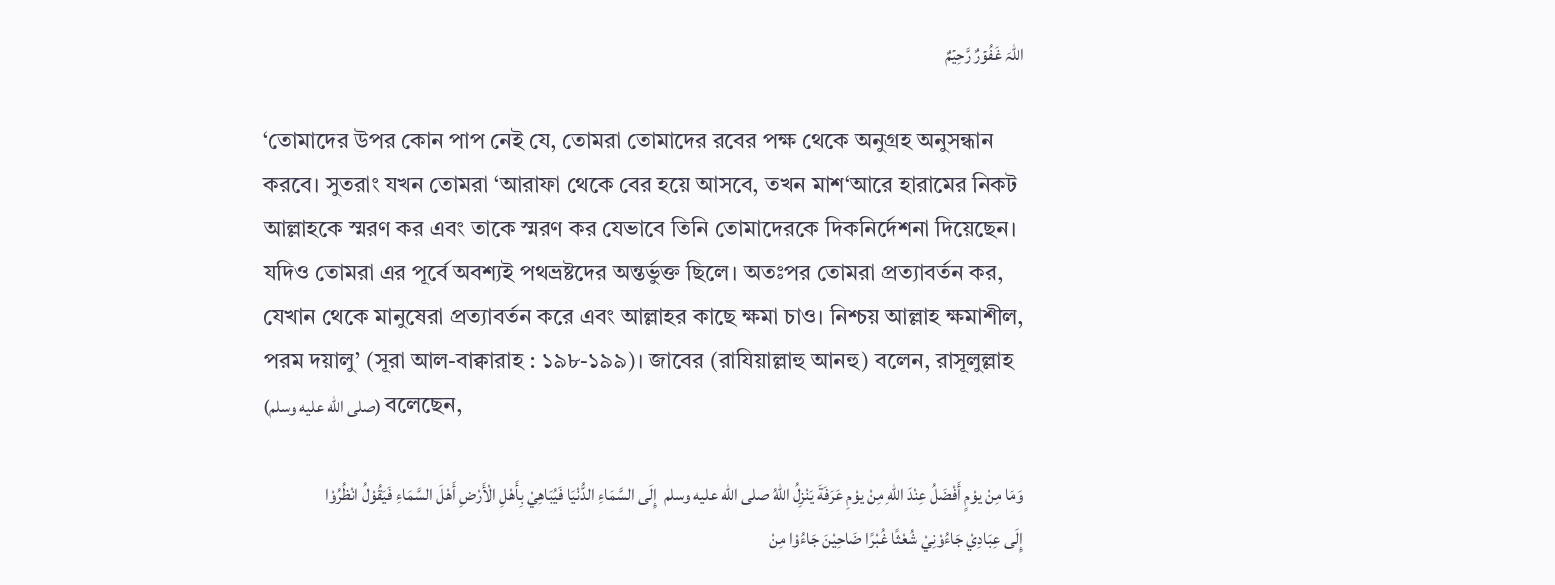اللّٰہَ غَفُوۡرٌ رَّحِیۡمٌ

‘তোমাদের উপর কোন পাপ নেই যে, তোমরা তোমাদের রবের পক্ষ থেকে অনুগ্রহ অনুসন্ধান করবে। সুতরাং যখন তোমরা ‘আরাফা থেকে বের হয়ে আসবে, তখন মাশ‘আরে হারামের নিকট আল্লাহকে স্মরণ কর এবং তাকে স্মরণ কর যেভাবে তিনি তোমাদেরকে দিকনির্দেশনা দিয়েছেন। যদিও তোমরা এর পূর্বে অবশ্যই পথভ্রষ্টদের অন্তর্ভুক্ত ছিলে। অতঃপর তোমরা প্রত্যাবর্তন কর, যেখান থেকে মানুষেরা প্রত্যাবর্তন করে এবং আল্লাহর কাছে ক্ষমা চাও। নিশ্চয় আল্লাহ ক্ষমাশীল, পরম দয়ালু’ (সূরা আল-বাক্বারাহ : ১৯৮-১৯৯)। জাবের (রাযিয়াল্লাহু আনহু) বলেন, রাসূলুল্লাহ (صلى الله عليه وسلم) বলেছেন,

وَمَا مِنْ يوْمٍ أَفْضَلُ عِنْدَ اللهِ مِنْ يوْمِ عَرَفَةَ يَنْزِلُ اللهُ صلى الله عليه وسلم  إِلَى السَّمَاءِ الدُّنْيَا فَيُبَاهِيْ بِأَهْلِ الْأَرْضِ أَهْلَ السَّمَاءِ فَيَقُوْلُ انْظُرُوْا إِلَى عِبَادِيْ جَاءُوْنِيْ شُعْثًا غُبْرًا ضَاحِيْنَ جَاءُوْا مِنْ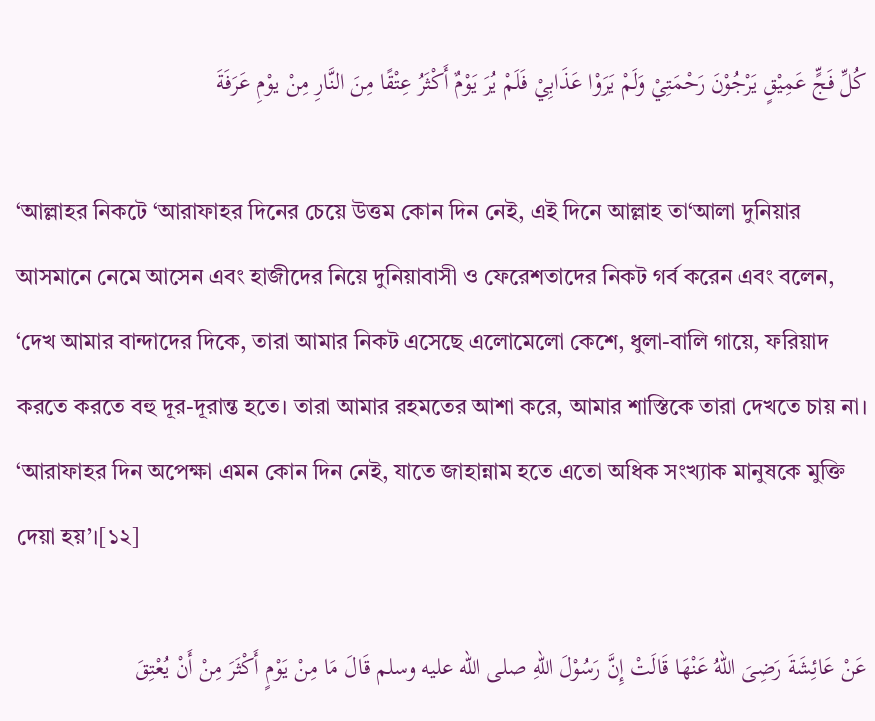كُلِّ فَجٍّ عَمِيْقٍ يَرْجُوْنَ رَحْمَتِيْ وَلَمْ يَرَوْا عَذَابِيْ فَلَمْ يُرَ يَوْمٌ أَكْثَرُ عِتْقًا مِنَ النَّارِ مِنْ يوْمِ عَرَفَةَ

‘আল্লাহর নিকটে ‘আরাফাহর দিনের চেয়ে উত্তম কোন দিন নেই, এই দিনে আল্লাহ তা‘আলা দুনিয়ার আসমানে নেমে আসেন এবং হাজীদের নিয়ে দুনিয়াবাসী ও ফেরেশতাদের নিকট গর্ব করেন এবং বলেন, ‘দেখ আমার বান্দাদের দিকে, তারা আমার নিকট এসেছে এলোমেলো কেশে, ধুলা-বালি গায়ে, ফরিয়াদ করতে করতে বহু দূর-দূরান্ত হতে। তারা আমার রহমতের আশা করে, আমার শাস্তিকে তারা দেখতে চায় না। ‘আরাফাহর দিন অপেক্ষা এমন কোন দিন নেই, যাতে জাহান্নাম হতে এতো অধিক সংখ্যাক মানুষকে মুক্তি দেয়া হয়’।[১২]

عَنْ عَائِشَةَ رَضِىَ اللهُ عَنْهَا قَالَتْ إِنَّ رَسُوْلَ اللهِ صلى الله عليه وسلم قَالَ مَا مِنْ يَوْمٍ أَكْثَرَ مِنْ أَنْ يُعْتِقَ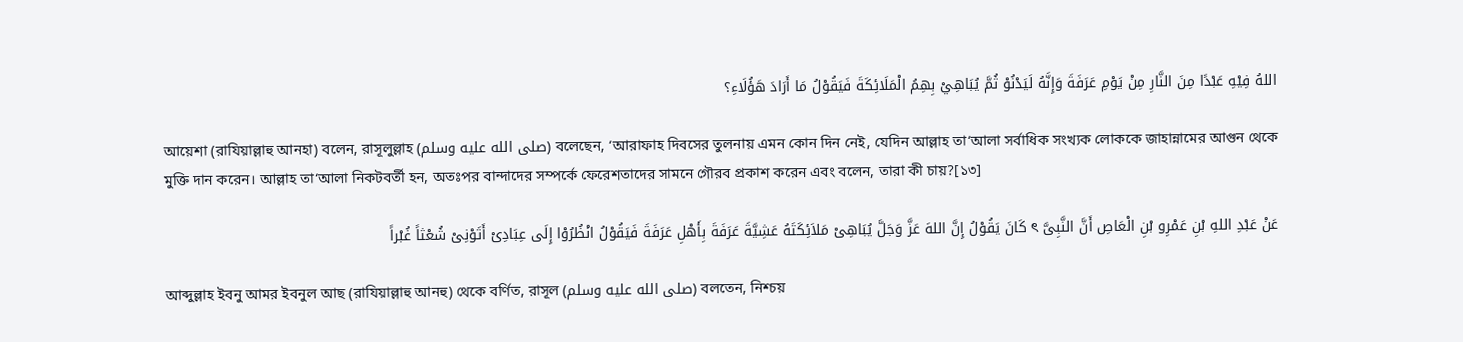اللهُ فِيْهِ عَبْدًا مِنَ النَّارِ مِنْ يَوْمِ عَرَفَةَ وَإِنَّهُ لَيَدْنُوْ ثُمَّ يُبَاهِيْ بِهِمُ الْمَلَائِكَةَ فَيَقُوْلُ مَا أَرَادَ هَؤُلَاءِ؟

আয়েশা (রাযিয়াল্লাহু আনহা) বলেন, রাসূলুল্লাহ (صلى الله عليه وسلم) বলেছেন, ‘আরাফাহ দিবসের তুলনায় এমন কোন দিন নেই, যেদিন আল্লাহ তা‘আলা সর্বাধিক সংখ্যক লোককে জাহান্নামের আগুন থেকে মুক্তি দান করেন। আল্লাহ তা‘আলা নিকটবর্তী হন, অতঃপর বান্দাদের সম্পর্কে ফেরেশতাদের সামনে গৌরব প্রকাশ করেন এবং বলেন, তারা কী চায়?[১৩]

عَنْ عَبْدِ اللهِ بْنِ عَمْرِو بْنِ الْعَاصِ أَنَّ النَّبِىَّ ৎ كَانَ يَقُوْلُ إِنَّ اللهَ عَزَّ وَجَلَّ يُبَاهِىْ مَلاَئِكَتَهُ عَشِيَّةَ عَرَفَةَ بِأَهْلِ عَرَفَةَ فَيَقُوْلُ انْظُرُوْا إِلَى عِبَادِىْ أَتَوْنِىْ شُعْثاً غُبْراً

আব্দুল্লাহ ইবনু আমর ইবনুল আছ (রাযিয়াল্লাহু আনহু) থেকে বর্ণিত, রাসূল (صلى الله عليه وسلم) বলতেন, নিশ্চয়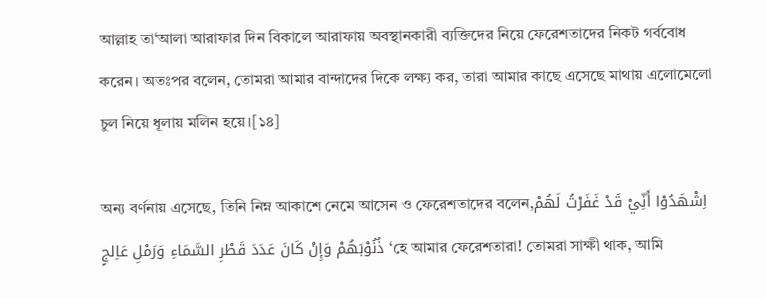আল্লাহ তা‘আলা আরাফার দিন বিকালে আরাফায় অবস্থানকারী ব্যক্তিদের নিয়ে ফেরেশতাদের নিকট গর্ববোধ করেন। অতঃপর বলেন, তোমরা আমার বান্দাদের দিকে লক্ষ্য কর, তারা আমার কাছে এসেছে মাথায় এলোমেলো চুল নিয়ে ধূলায় মলিন হয়ে।[১৪]

অন্য বর্ণনায় এসেছে, তিনি নিম্ন আকাশে নেমে আসেন ও ফেরেশতাদের বলেন,اِشْهَدُوْا أَنِّيْ قَدْ غَفَرْتُ لَهُمْ ذُنُوْبَهُمْ وَإِنْ كَانَ عَدَدَ قَطْرِ السَّمَاءِ وَرَمْلِ عَاِلجٍ ‘হে আমার ফেরেশতারা! তোমরা সাক্ষী থাক, আমি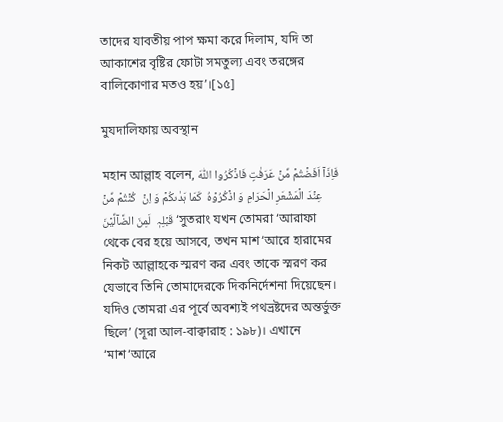তাদের যাবতীয় পাপ ক্ষমা করে দিলাম, যদি তা আকাশের বৃষ্টির ফোটা সমতুল্য এবং তরঙ্গের বালিকোণার মতও হয়’।[১৫]

মুযদালিফায় অবস্থান

মহান আল্লাহ বলেন, فَاِذَاۤ اَفَضۡتُمۡ مِّنۡ عَرَفٰتٍ فَاذۡکُرُوا اللّٰہَ عِنۡدَ الۡمَشۡعَرِ الۡحَرَامِ وَ اذۡکُرُوۡہُ  کَمَا ہَدٰىکُمۡ وَ اِنۡ  کُنۡتُمۡ مِّنۡ قَبۡلِہٖ  لَمِنَ الضَّآلِّیۡنَ ‘সুতরাং যখন তোমরা ‘আরাফা থেকে বের হয়ে আসবে, তখন মাশ‘আরে হারামের নিকট আল্লাহকে স্মরণ কর এবং তাকে স্মরণ কর যেভাবে তিনি তোমাদেরকে দিকনির্দেশনা দিয়েছেন। যদিও তোমরা এর পূর্বে অবশ্যই পথভ্রষ্টদের অন্তর্ভুক্ত ছিলে’ (সূরা আল-বাক্বারাহ : ১৯৮)। এখানে ‘মাশ‘আরে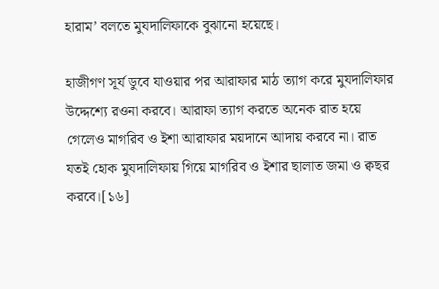হারাম’ বলতে মুযদালিফাকে বুঝানো হয়েছে।

হাজীগণ সূর্য ডুবে যাওয়ার পর আরাফার মাঠ ত্যাগ করে মুযদালিফার উদ্দেশ্যে রওনা করবে। আরাফা ত্যাগ করতে অনেক রাত হয়ে গেলেও মাগরিব ও ইশা আরাফার ময়দানে আদায় করবে না। রাত যতই হোক মুযদালিফায় গিয়ে মাগরিব ও ইশার ছালাত জমা ও ক্বছর করবে।[১৬]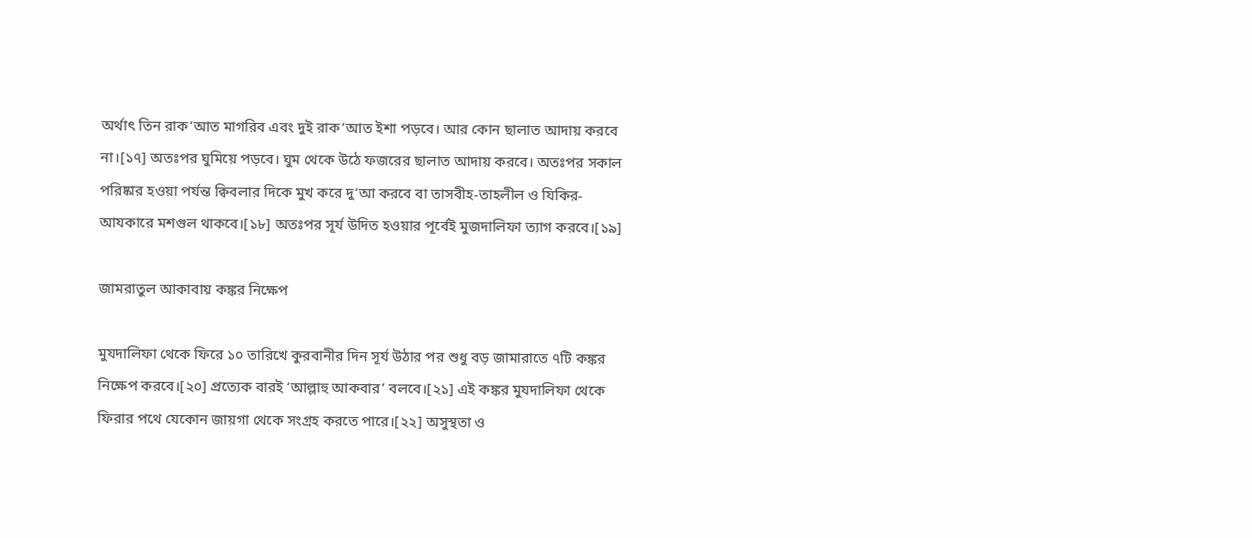অর্থাৎ তিন রাক‘আত মাগরিব এবং দুই রাক‘আত ইশা পড়বে। আর কোন ছালাত আদায় করবে না।[১৭] অতঃপর ঘুমিয়ে পড়বে। ঘুম থেকে উঠে ফজরের ছালাত আদায় করবে। অতঃপর সকাল পরিষ্কার হওয়া পর্যন্ত ক্বিবলার দিকে মুখ করে দু‘আ করবে বা তাসবীহ-তাহলীল ও যিকির-আযকারে মশগুল থাকবে।[১৮] অতঃপর সূর্য উদিত হওয়ার পূর্বেই মুজদালিফা ত্যাগ করবে।[১৯]

জামরাতুল আকাবায় কঙ্কর নিক্ষেপ

মুযদালিফা থেকে ফিরে ১০ তারিখে কুরবানীর দিন সূর্য উঠার পর শুধু বড় জামারাতে ৭টি কঙ্কর নিক্ষেপ করবে।[২০] প্রত্যেক বারই ‘আল্লাহু আকবার’ বলবে।[২১] এই কঙ্কর মুযদালিফা থেকে ফিরার পথে যেকোন জায়গা থেকে সংগ্রহ করতে পারে।[২২] অসুস্থতা ও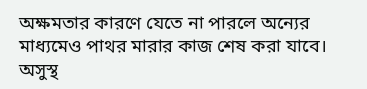অক্ষমতার কারণে যেতে না পারলে অন্যের মাধ্যমেও পাথর মারার কাজ শেষ করা যাবে। অসুস্থ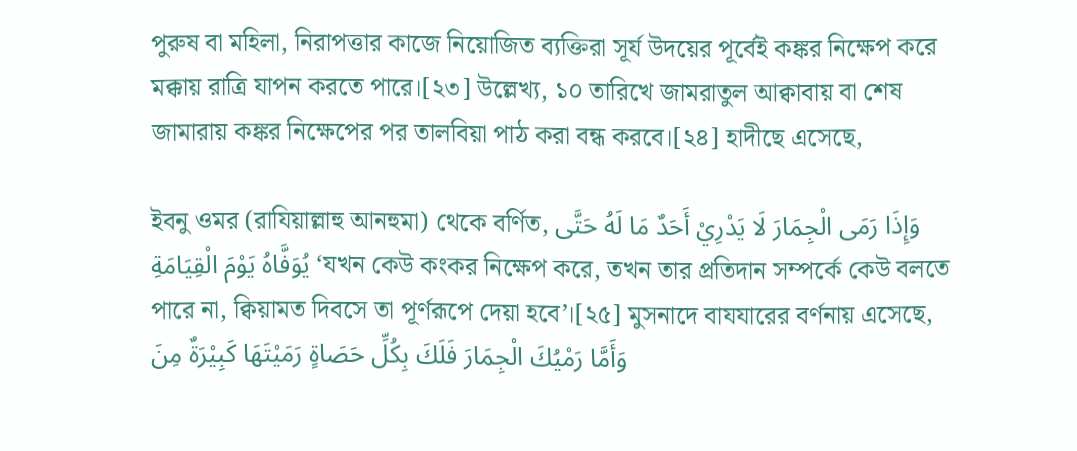পুরুষ বা মহিলা, নিরাপত্তার কাজে নিয়োজিত ব্যক্তিরা সূর্য উদয়ের পূর্বেই কঙ্কর নিক্ষেপ করে মক্কায় রাত্রি যাপন করতে পারে।[২৩] উল্লেখ্য, ১০ তারিখে জামরাতুল আক্বাবায় বা শেষ জামারায় কঙ্কর নিক্ষেপের পর তালবিয়া পাঠ করা বন্ধ করবে।[২৪] হাদীছে এসেছে,

ইবনু ওমর (রাযিয়াল্লাহু আনহুমা) থেকে বর্ণিত, وَإِذَا رَمَى الْجِمَارَ لَا يَدْرِيْ أَحَدٌ مَا لَهُ حَتَّى يُوَفَّاهُ يَوْمَ الْقِيَامَةِ ‘যখন কেউ কংকর নিক্ষেপ করে, তখন তার প্রতিদান সম্পর্কে কেউ বলতে পারে না, ক্বিয়ামত দিবসে তা পূর্ণরূপে দেয়া হবে’।[২৫] মুসনাদে বাযযারের বর্ণনায় এসেছে, وَأَمَّا رَمْيُكَ الْجِمَارَ فَلَكَ بِكُلِّ حَصَاةٍ رَمَيْتَهَا كَبِيْرَةٌ مِنَ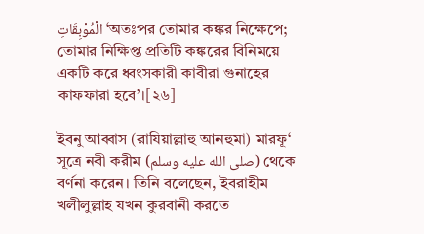الْمُوْبِقَاتِ ‘অতঃপর তোমার কঙ্কর নিক্ষেপে; তোমার নিক্ষিপ্ত প্রতিটি কঙ্করের বিনিময়ে একটি করে ধ্বংসকারী কাবীরা গুনাহের কাফফারা হবে’।[২৬]

ইবনু আব্বাস (রাযিয়াল্লাহু আনহুমা) মারফূ‘ সূত্রে নবী করীম (صلى الله عليه وسلم) থেকে বর্ণনা করেন। তিনি বলেছেন, ইবরাহীম খলীলুল্লাহ যখন কুরবানী করতে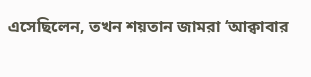এসেছিলেন, তখন শয়তান জামরা ‘আক্বাবার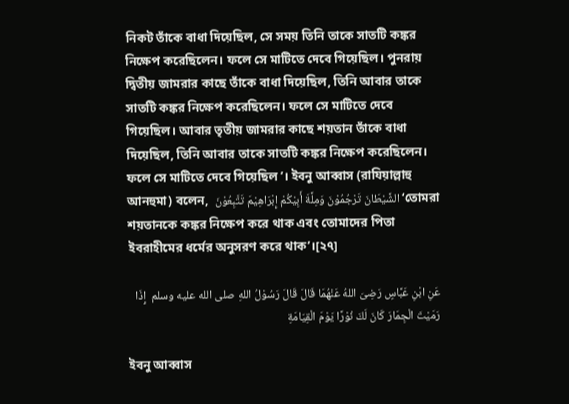নিকট তাঁকে বাধা দিয়েছিল, সে সময় তিনি তাকে সাতটি কঙ্কর নিক্ষেপ করেছিলেন। ফলে সে মাটিতে দেবে গিয়েছিল। পুনরায় দ্বিতীয় জামরার কাছে তাঁকে বাধা দিয়েছিল, তিনি আবার তাকে সাতটি কঙ্কর নিক্ষেপ করেছিলেন। ফলে সে মাটিতে দেবে গিয়েছিল। আবার তৃতীয় জামরার কাছে শয়তান তাঁকে বাধা দিয়েছিল, তিনি আবার তাকে সাতটি কঙ্কর নিক্ষেপ করেছিলেন। ফলে সে মাটিতে দেবে গিয়েছিল’। ইবনু আব্বাস (রাযিয়াল্লাহু আনহুমা) বলেন,  الشَّيْطَانَ تَرْجُمُوْنَ وَمِلَّةَ أَبِيْكُمْ إِبْرَاهِيْمَ تَتَّبِعُوْنَ ‘তোমরা শয়তানকে কঙ্কর নিক্ষেপ করে থাক এবং তোমাদের পিতা ইবরাহীমের ধর্মের অনুসরণ করে থাক’।[২৭]

عَنِ ابْنِ عَبَّاسٍ رَضِىَ اللهُ عَنْهُمَا قَالَ قَالَ رَسُوْلُ اللهِ صلى الله عليه وسلم  إِذَا رَمَيْتَ الْجِمَارَ كَانَ لَكَ نُوْرًا يَوْمَ الْقِيَامَةِ

ইবনু আব্বাস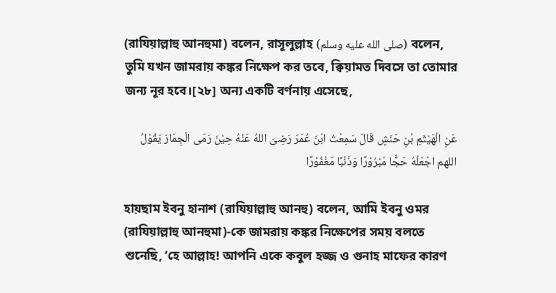(রাযিয়াল্লাহু আনহুমা) বলেন, রাসূলুল্লাহ (صلى الله عليه وسلم) বলেন, তুমি যখন জামরায় কঙ্কর নিক্ষেপ কর তবে, ক্বিয়ামত দিবসে তা তোমার জন্য নূর হবে।[২৮] অন্য একটি বর্ণনায় এসেছে,

عَنِ الْهَيْثَمِ بْنِ حَنَشٍ قَالَ سَمِعْتُ ابْنَ عُمَرَ رَضِىَ اللهُ عَنْهُ حِيْنَ رَمَى الْجِمَارَ يَقُوْلُ اللهم اجْعَلْهُ حَجًّا مَبْرُوْرًا وَذَنْبًا مَغْفُوْرًا

হায়ছাম ইবনু হানাশ (রাযিয়াল্লাহু আনহু) বলেন, আমি ইবনু ওমর (রাযিয়াল্লাহু আনহুমা)-কে জামরায় কঙ্কর নিক্ষেপের সময় বলতে শুনেছি, ‘হে আল্লাহ! আপনি একে কবুল হজ্জ ও গুনাহ মাফের কারণ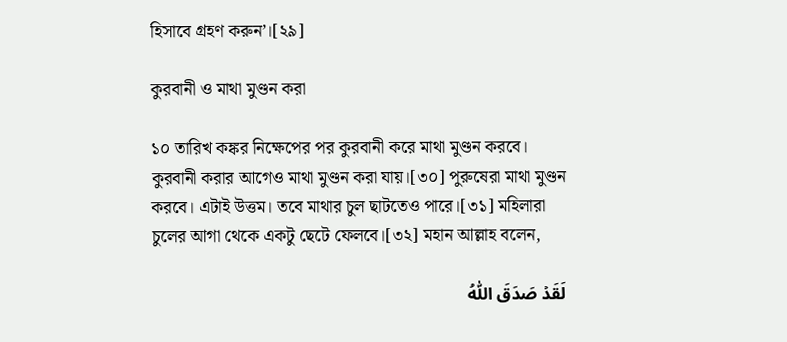হিসাবে গ্রহণ করুন’।[২৯]

কুরবানী ও মাথা মুণ্ডন করা

১০ তারিখ কঙ্কর নিক্ষেপের পর কুরবানী করে মাথা মুণ্ডন করবে। কুরবানী করার আগেও মাথা মুণ্ডন করা যায়।[৩০] পুরুষেরা মাথা মুণ্ডন করবে। এটাই উত্তম। তবে মাথার চুল ছাটতেও পারে।[৩১] মহিলারা চুলের আগা থেকে একটু ছেটে ফেলবে।[৩২] মহান আল্লাহ বলেন,

لَقَدۡ صَدَقَ اللّٰہُ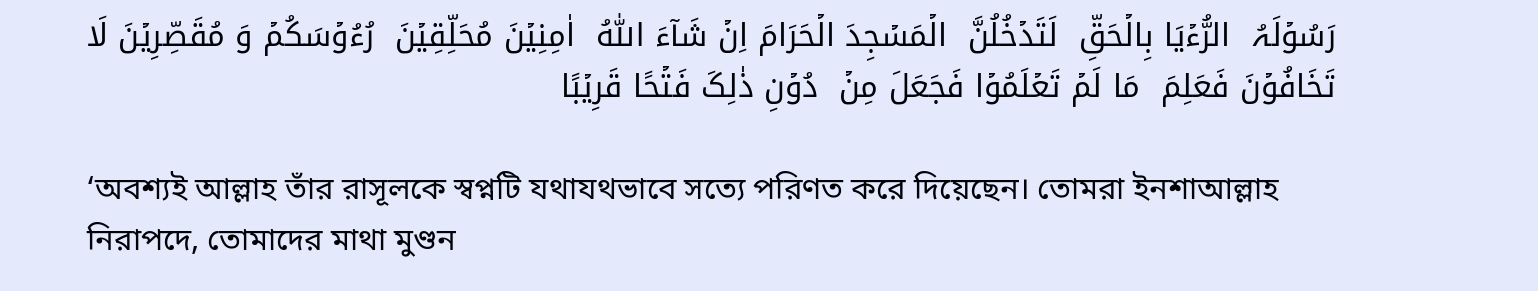رَسُوۡلَہُ  الرُّءۡیَا بِالۡحَقِّ  لَتَدۡخُلُنَّ  الۡمَسۡجِدَ الۡحَرَامَ اِنۡ شَآءَ اللّٰہُ  اٰمِنِیۡنَ مُحَلِّقِیۡنَ  رُءُوۡسَکُمۡ وَ مُقَصِّرِیۡنَ لَا  تَخَافُوۡنَ فَعَلِمَ  مَا لَمۡ تَعۡلَمُوۡا فَجَعَلَ مِنۡ  دُوۡنِ ذٰلِکَ فَتۡحًا قَرِیۡبًا

‘অবশ্যই আল্লাহ তাঁর রাসূলকে স্বপ্নটি যথাযথভাবে সত্যে পরিণত করে দিয়েছেন। তোমরা ইনশাআল্লাহ নিরাপদে, তোমাদের মাথা মুণ্ডন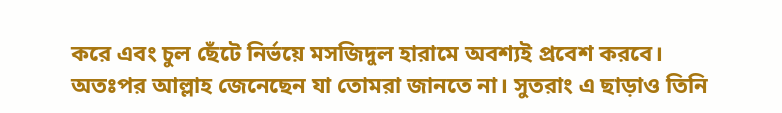করে এবং চুল ছেঁটে নির্ভয়ে মসজিদুল হারামে অবশ্যই প্রবেশ করবে। অতঃপর আল্লাহ জেনেছেন যা তোমরা জানতে না। সুতরাং এ ছাড়াও তিনি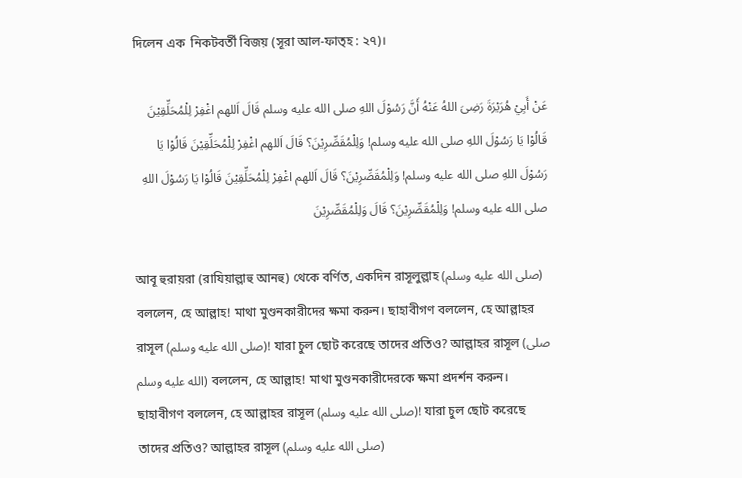দিলেন এক  নিকটবর্তী বিজয় (সূরা আল-ফাত্হ : ২৭)।

عَنْ أَبِيْ هُرَيْرَةَ رَضِىَ اللهُ عَنْهُ أَنَّ رَسُوْلَ اللهِ صلى الله عليه وسلم قَالَ اَللهم اغْفِرْ لِلْمُحَلِّقِيْنَ قَالُوْا يَا رَسُوْلَ اللهِ صلى الله عليه وسلم! وَلِلْمُقَصِّرِيْنَ؟ قَالَ اَللهم اغْفِرْ لِلْمُحَلِّقِيْنَ قَالُوْا يَا رَسُوْلَ اللهِ صلى الله عليه وسلم! وَلِلْمُقَصِّرِيْنَ؟ قَالَ اَللهم اغْفِرْ لِلْمُحَلِّقِيْنَ قَالُوْا يَا رَسُوْلَ اللهِ صلى الله عليه وسلم! وَلِلْمُقَصِّرِيْنَ؟ قَالَ وَلِلْمُقَصِّرِيْنَ

আবূ হুরায়রা (রাযিয়াল্লাহু আনহু) থেকে বর্ণিত, একদিন রাসূলুল্লাহ (صلى الله عليه وسلم) বললেন, হে আল্লাহ! মাথা মুণ্ডনকারীদের ক্ষমা করুন। ছাহাবীগণ বললেন, হে আল্লাহর রাসূল (صلى الله عليه وسلم)! যারা চুল ছোট করেছে তাদের প্রতিও? আল্লাহর রাসূল (صلى الله عليه وسلم) বললেন, হে আল্লাহ! মাথা মুণ্ডনকারীদেরকে ক্ষমা প্রদর্শন করুন। ছাহাবীগণ বললেন, হে আল্লাহর রাসূল (صلى الله عليه وسلم)! যারা চুল ছোট করেছে তাদের প্রতিও? আল্লাহর রাসূল (صلى الله عليه وسلم)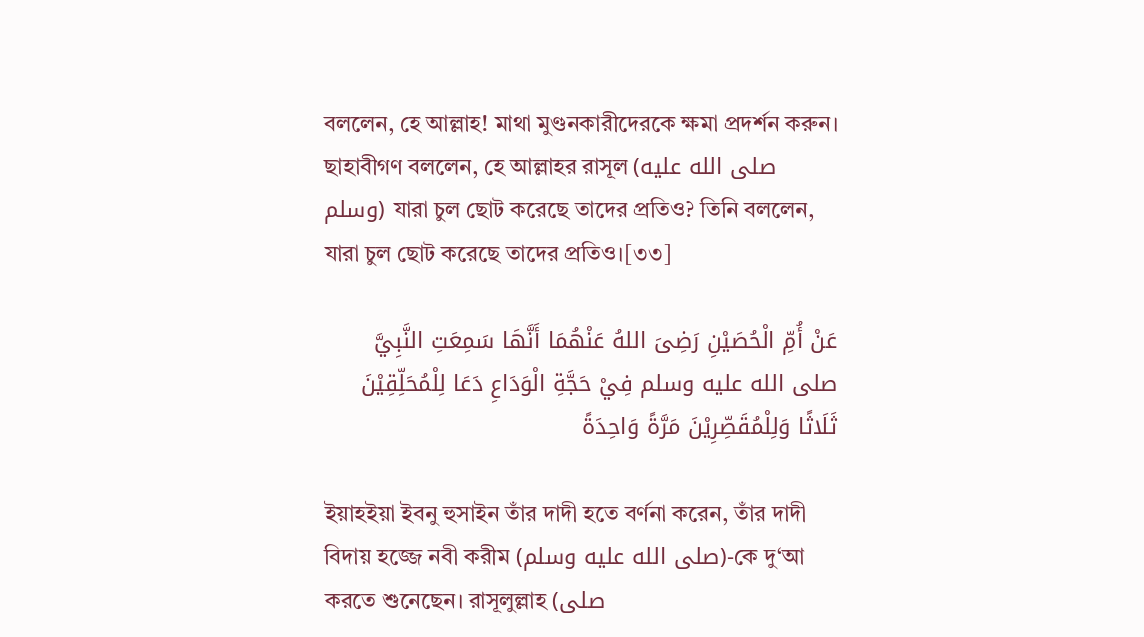বললেন, হে আল্লাহ! মাথা মুণ্ডনকারীদেরকে ক্ষমা প্রদর্শন করুন। ছাহাবীগণ বললেন, হে আল্লাহর রাসূল (صلى الله عليه وسلم) যারা চুল ছোট করেছে তাদের প্রতিও? তিনি বললেন, যারা চুল ছোট করেছে তাদের প্রতিও।[৩৩]

عَنْ أُمِّ الْحُصَيْنِ رَضِىَ اللهُ عَنْهُمَا أَنَّهَا سَمِعَتِ النَّبِيَّ صلى الله عليه وسلم فِيْ حَجَّةِ الْوَدَاعِ دَعَا لِلْمُحَلِّقِيْنَ ثَلَاثًا وَلِلْمُقَصِّرِيْنَ مَرَّةً وَاحِدَةً

ইয়াহইয়া ইবনু হুসাইন তাঁর দাদী হতে বর্ণনা করেন, তাঁর দাদী বিদায় হজ্জে নবী করীম (صلى الله عليه وسلم)-কে দু‘আ করতে শুনেছেন। রাসূলুল্লাহ (صلى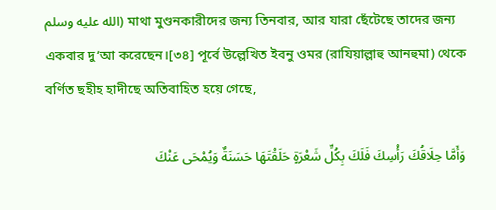الله عليه وسلم) মাথা মুণ্ডনকারীদের জন্য তিনবার, আর যারা ছেঁটেছে তাদের জন্য একবার দু‘আ করেছেন।[৩৪] পূর্বে উল্লেখিত ইবনু ওমর (রাযিয়াল্লাহু আনহুমা) থেকে বর্ণিত ছহীহ হাদীছে অতিবাহিত হয়ে গেছে,

وَأَمَّا حِلَاقُكَ رَأْسِكَ فَلَكَ بِكُلِّ شَعْرَةٍ حَلَقْتَهَا حَسَنَةٌ وَيُمْحَى عَنْكَ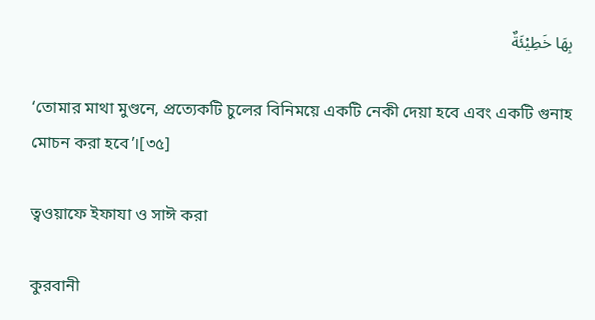بِهَا خَطِيْئَةٌ

‘তোমার মাথা মুণ্ডনে, প্রত্যেকটি চুলের বিনিময়ে একটি নেকী দেয়া হবে এবং একটি গুনাহ মোচন করা হবে’।[৩৫]

ত্বওয়াফে ইফাযা ও সাঈ করা

কুরবানী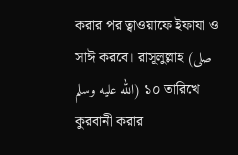করার পর ত্বাওয়াফে ইফাযা ও সাঈ করবে। রাসূলুল্লাহ (صلى الله عليه وسلم) ১০ তারিখে কুরবানী করার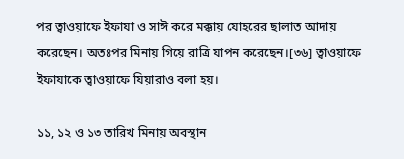পর ত্বাওয়াফে ইফাযা ও সাঈ করে মক্কায় যোহরের ছালাত আদায় করেছেন। অতঃপর মিনায় গিয়ে রাত্রি যাপন করেছেন।[৩৬] ত্বাওয়াফে ইফাযাকে ত্বাওয়াফে যিয়ারাও বলা হয়।

১১, ১২ ও ১৩ তারিখ মিনায় অবস্থান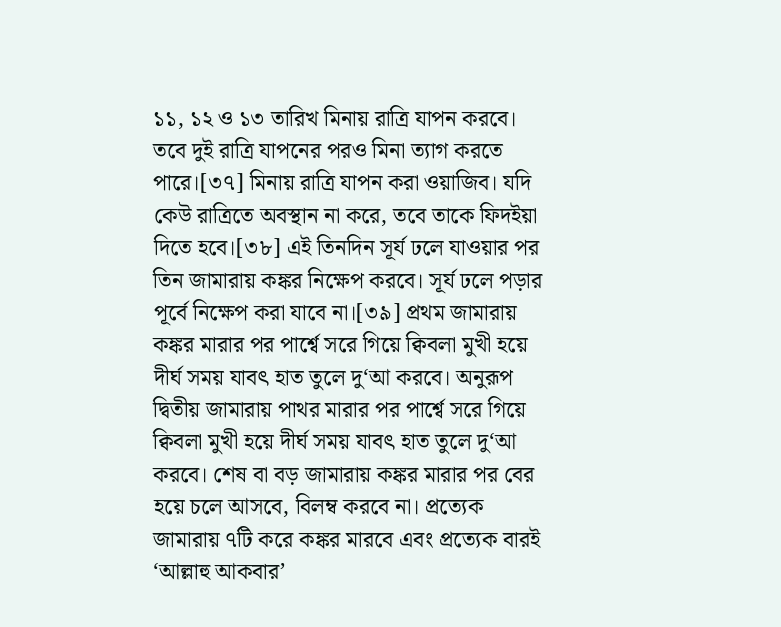১১, ১২ ও ১৩ তারিখ মিনায় রাত্রি যাপন করবে। তবে দুই রাত্রি যাপনের পরও মিনা ত্যাগ করতে পারে।[৩৭] মিনায় রাত্রি যাপন করা ওয়াজিব। যদি কেউ রাত্রিতে অবস্থান না করে, তবে তাকে ফিদইয়া দিতে হবে।[৩৮] এই তিনদিন সূর্য ঢলে যাওয়ার পর তিন জামারায় কঙ্কর নিক্ষেপ করবে। সূর্য ঢলে পড়ার পূর্বে নিক্ষেপ করা যাবে না।[৩৯] প্রথম জামারায় কঙ্কর মারার পর পার্শ্বে সরে গিয়ে ক্বিবলা মুখী হয়ে দীর্ঘ সময় যাবৎ হাত তুলে দু‘আ করবে। অনুরূপ দ্বিতীয় জামারায় পাথর মারার পর পার্শ্বে সরে গিয়ে ক্বিবলা মুখী হয়ে দীর্ঘ সময় যাবৎ হাত তুলে দু‘আ করবে। শেষ বা বড় জামারায় কঙ্কর মারার পর বের হয়ে চলে আসবে, বিলম্ব করবে না। প্রত্যেক জামারায় ৭টি করে কঙ্কর মারবে এবং প্রত্যেক বারই ‘আল্লাহু আকবার’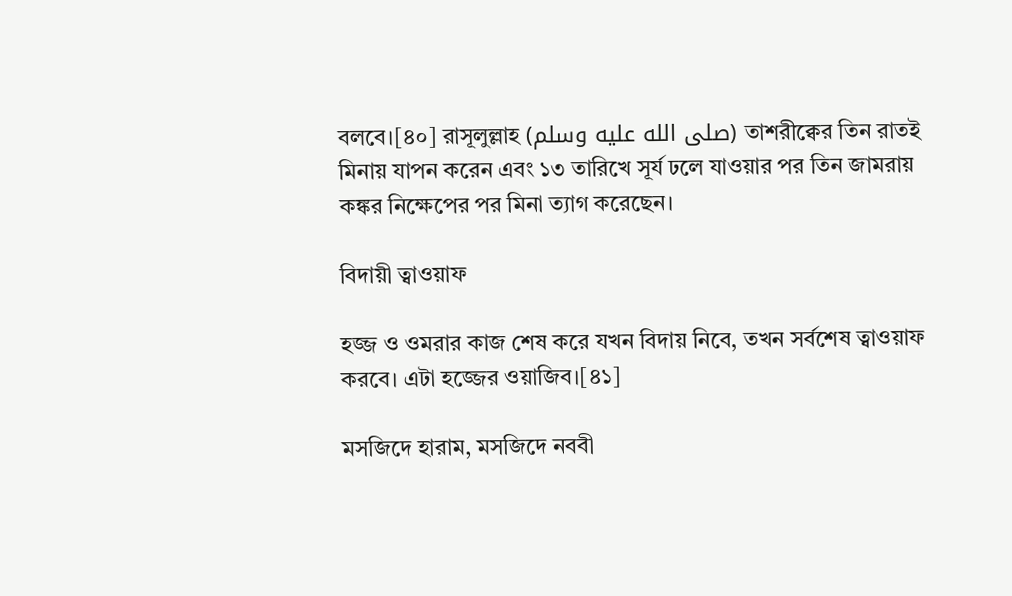বলবে।[৪০] রাসূলুল্লাহ (صلى الله عليه وسلم) তাশরীক্বের তিন রাতই মিনায় যাপন করেন এবং ১৩ তারিখে সূর্য ঢলে যাওয়ার পর তিন জামরায় কঙ্কর নিক্ষেপের পর মিনা ত্যাগ করেছেন।

বিদায়ী ত্বাওয়াফ

হজ্জ ও ওমরার কাজ শেষ করে যখন বিদায় নিবে, তখন সর্বশেষ ত্বাওয়াফ করবে। এটা হজ্জের ওয়াজিব।[৪১]

মসজিদে হারাম, মসজিদে নববী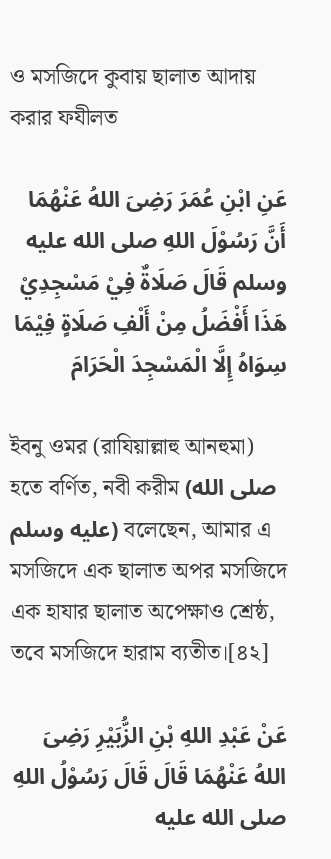ও মসজিদে কুবায় ছালাত আদায় করার ফযীলত

عَنِ ابْنِ عُمَرَ رَضِىَ اللهُ عَنْهُمَا أَنَّ رَسُوْلَ اللهِ صلى الله عليه وسلم قَالَ صَلَاةٌ فِيْ مَسْجِدِيْ هَذَا أَفْضَلُ مِنْ أَلْفِ صَلَاةٍ فِيْمَا سِوَاهُ إِلَّا الْمَسْجِدَ الْحَرَامَ

ইবনু ওমর (রাযিয়াল্লাহু আনহুমা) হতে বর্ণিত, নবী করীম (صلى الله عليه وسلم) বলেছেন, আমার এ মসজিদে এক ছালাত অপর মসজিদে এক হাযার ছালাত অপেক্ষাও শ্রেষ্ঠ, তবে মসজিদে হারাম ব্যতীত।[৪২]

عَنْ عَبْدِ اللهِ بْنِ الزُّبَيْرِ رَضِىَ اللهُ عَنْهُمَا قَالَ قَالَ رَسُوْلُ اللهِ صلى الله عليه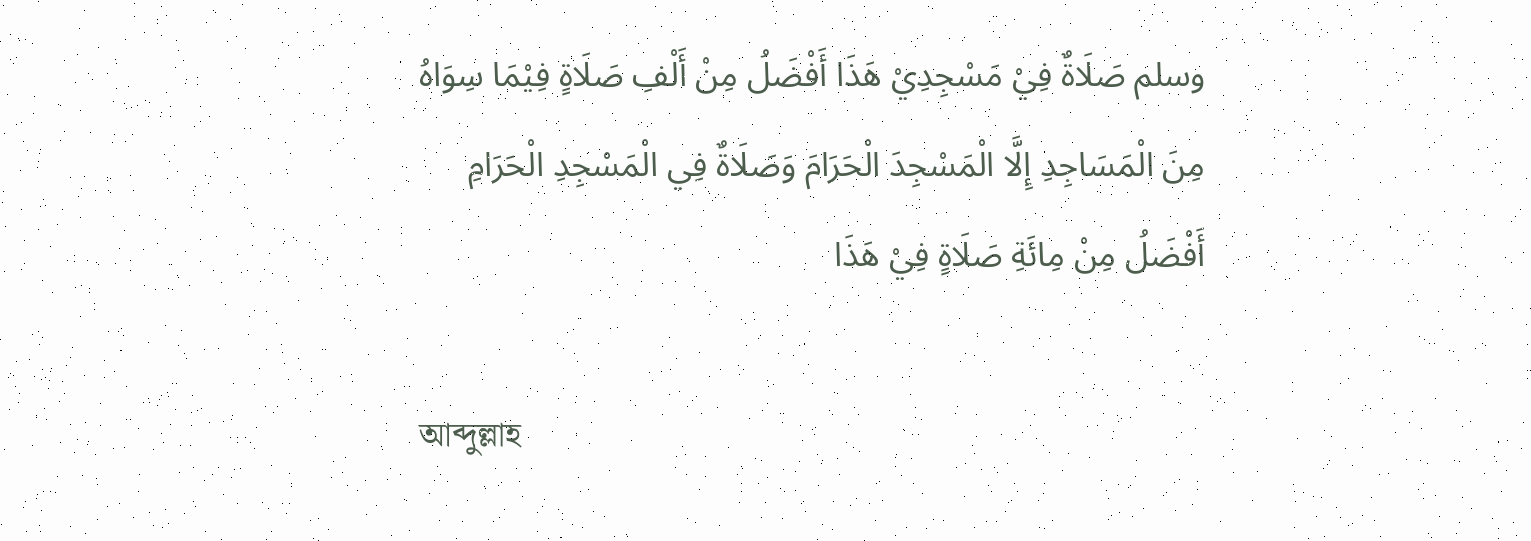وسلم صَلَاةٌ فِيْ مَسْجِدِيْ هَذَا أَفْضَلُ مِنْ أَلْفِ صَلَاةٍ فِيْمَا سِوَاهُ مِنَ الْمَسَاجِدِ إِلَّا الْمَسْجِدَ الْحَرَامَ وَصَلَاةٌ فِي الْمَسْجِدِ الْحَرَامِ أَفْضَلُ مِنْ مِائَةِ صَلَاةٍ فِيْ هَذَا

আব্দুল্লাহ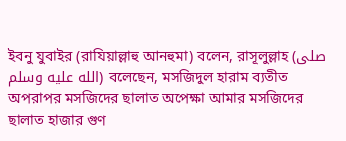ইবনু যুবাইর (রাযিয়াল্লাহু আনহুমা) বলেন, রাসূলুল্লাহ (صلى الله عليه وسلم) বলেছেন, মসজিদুল হারাম ব্যতীত অপরাপর মসজিদের ছালাত অপেক্ষা আমার মসজিদের ছালাত হাজার গুণ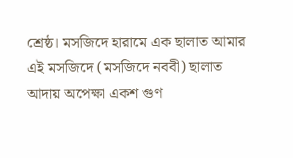শ্রেষ্ঠ। মসজিদে হারামে এক ছালাত আমার এই মসজিদে (মসজিদে নববী) ছালাত আদায় অপেক্ষা একশ গুণ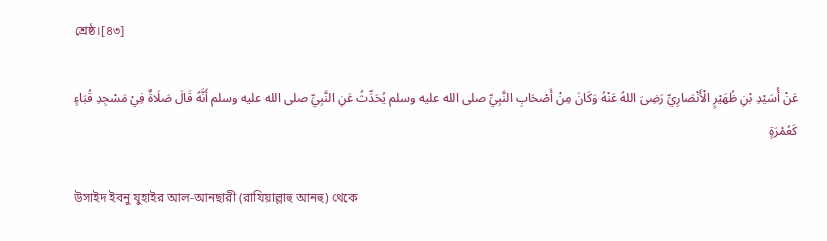শ্রেষ্ঠ।[৪৩]

عَنْ أُسَيْدِ بْنِ ظُهَيْرٍ الْأَنْصَارِيِّ رَضِىَ اللهُ عَنْهُ وَكَانَ مِنْ أَصْحَابِ النَّبِيِّ صلى الله عليه وسلم يُحَدِّثُ عَنِ النَّبِيِّ صلى الله عليه وسلم أَنَّهُ قَالَ صَلَاةٌ فِيْ مَسْجِدِ قُبَاءٍ كَعُمْرَةٍ

উসাইদ ইবনু যুহাইর আল-আনছারী (রাযিয়াল্লাহু আনহু) থেকে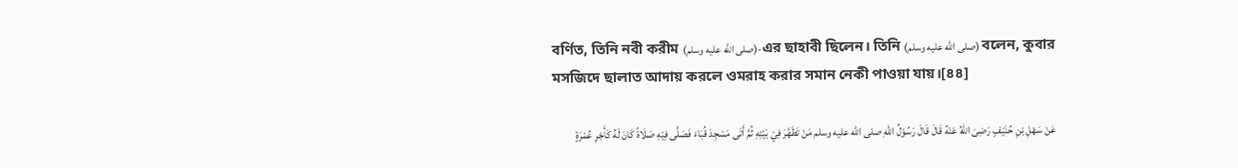বর্ণিত, তিনি নবী করীম (صلى الله عليه وسلم)-এর ছাহাবী ছিলেন। তিনি (صلى الله عليه وسلم) বলেন, কুবার মসজিদে ছালাত আদায় করলে ওমরাহ করার সমান নেকী পাওয়া যায়।[৪৪]

عَنْ سَهْلِ بْنِ حُنَيْفٍ رَضِىَ اللهُ عَنْهُ قَالَ قَالَ رَسُوْلُ اللهِ صلى الله عليه وسلم مَنْ تَطَهَّرَ فِيْ بَيْتِهِ ثُمَّ أَتَى مَسْجِدَ قُبَاءَ فَصَلَّى فِيْهِ صَلَاةً كَانَ لَهُ كَأَجْرِ عُمْرَةٍ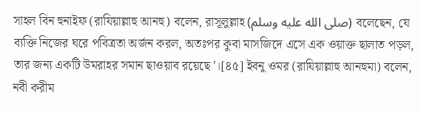সাহল বিন হুনাইফ (রাযিয়াল্লাহু আনহু) বলেন, রাসূলুল্লাহ (صلى الله عليه وسلم) বলেছেন, যে ব্যক্তি নিজের ঘরে পবিত্রতা অর্জন করল, অতঃপর কুবা মাসজিদে এসে এক ওয়াক্ত ছালাত পড়ল, তার জন্য একটি উমরাহর সমান ছাওয়াব রয়েছে’।[৪৫] ইবনু ওমর (রাযিয়াল্লাহু আনহুমা) বলেন, নবী করীম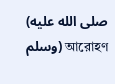(صلى الله عليه وسلم) আরোহণ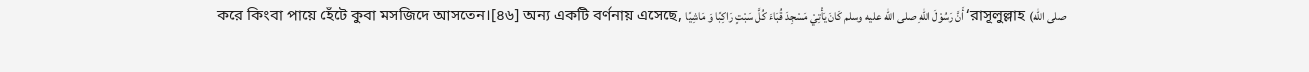করে কিংবা পায়ে হেঁটে কুবা মসজিদে আসতেন।[৪৬] অন্য একটি বর্ণনায় এসেছে, أَنَّ رَسُوْلَ اللهِ صلى الله عليه وسلم كَانَ يَأْتِيْ مَسْجِدَ قُبَاءَ كُلَّ سَبْتٍ رَاكِبًا وَ مَاشِيًا ‘রাসূলুল্লাহ (صلى الله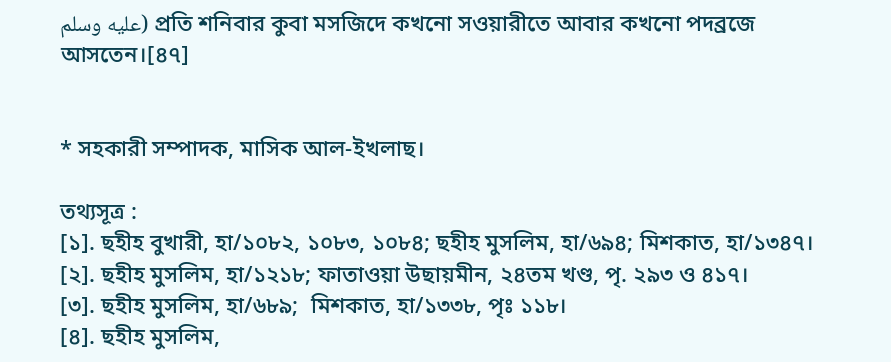عليه وسلم) প্রতি শনিবার কুবা মসজিদে কখনো সওয়ারীতে আবার কখনো পদব্রজে আসতেন।[৪৭]


* সহকারী সম্পাদক, মাসিক আল-ইখলাছ।

তথ্যসূত্র :
[১]. ছহীহ বুখারী, হা/১০৮২, ১০৮৩, ১০৮৪; ছহীহ মুসলিম, হা/৬৯৪; মিশকাত, হা/১৩৪৭।
[২]. ছহীহ মুসলিম, হা/১২১৮; ফাতাওয়া উছায়মীন, ২৪তম খণ্ড, পৃ. ২৯৩ ও ৪১৭।
[৩]. ছহীহ মুসলিম, হা/৬৮৯;  মিশকাত, হা/১৩৩৮, পৃঃ ১১৮।
[৪]. ছহীহ মুসলিম,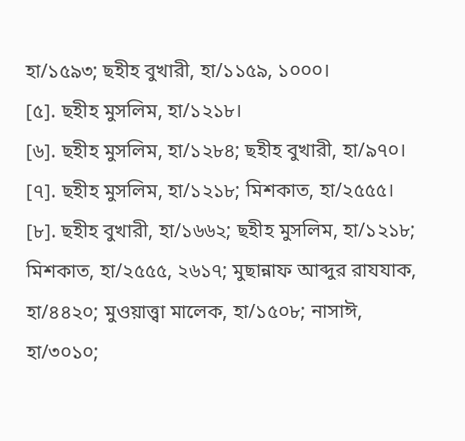হা/১৫৯৩; ছহীহ বুখারী, হা/১১৫৯, ১০০০।
[৫]. ছহীহ মুসলিম, হা/১২১৮।
[৬]. ছহীহ মুসলিম, হা/১২৮৪; ছহীহ বুখারী, হা/৯৭০।
[৭]. ছহীহ মুসলিম, হা/১২১৮; মিশকাত, হা/২৫৫৫।
[৮]. ছহীহ বুখারী, হা/১৬৬২; ছহীহ মুসলিম, হা/১২১৮; মিশকাত, হা/২৫৫৫, ২৬১৭; মুছান্নাফ আব্দুর রাযযাক, হা/৪৪২০; মুওয়াত্ত্বা মালেক, হা/১৫০৮; নাসাঈ, হা/৩০১০;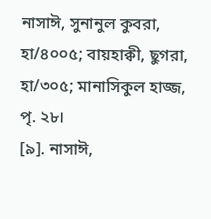নাসাঈ, সুনানুল কুবরা, হা/৪০০৫; বায়হাক্বী, ছুগরা, হা/৩০৫; মানাসিকুল হাজ্জ, পৃ. ২৮।
[৯]. নাসাঈ,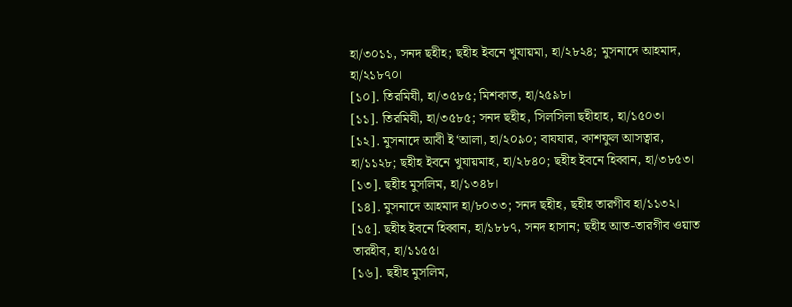হা/৩০১১, সনদ ছহীহ; ছহীহ ইবনে খুযায়মা, হা/২৮২৪; মুসনাদে আহমাদ, হা/২১৮৭০।
[১০]. তিরমিযী, হা/৩৫৮৫; মিশকাত, হা/২৫৯৮।
[১১]. তিরমিযী, হা/৩৫৮৫; সনদ ছহীহ, সিলসিলা ছহীহাহ, হা/১৫০৩।
[১২]. মুসনাদে আবী ই‘আলা, হা/২০৯০; বাযযার, কাশফুল আসত্বার, হা/১১২৮; ছহীহ ইবনে খুযায়মাহ, হা/২৮৪০; ছহীহ ইবনে হিব্বান, হা/৩৮৫৩।
[১৩]. ছহীহ মুসলিম, হা/১৩৪৮।
[১৪]. মুসনাদে আহমাদ হা/৮০৩৩; সনদ ছহীহ, ছহীহ তারগীব হা/১১৩২।
[১৫]. ছহীহ ইবনে হিব্বান, হা/১৮৮৭, সনদ হাসান; ছহীহ আত-তারগীব ওয়াত তারহীব, হা/১১৫৫।
[১৬]. ছহীহ মুসলিম,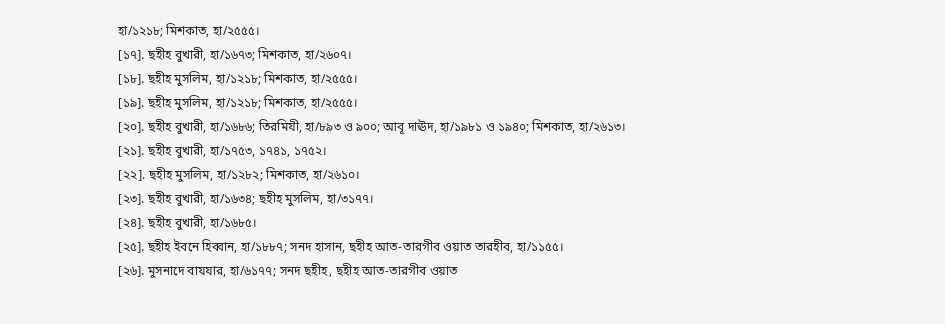হা/১২১৮; মিশকাত, হা/২৫৫৫।
[১৭]. ছহীহ বুখারী, হা/১৬৭৩; মিশকাত, হা/২৬০৭।
[১৮]. ছহীহ মুসলিম, হা/১২১৮; মিশকাত, হা/২৫৫৫।
[১৯]. ছহীহ মুসলিম, হা/১২১৮; মিশকাত, হা/২৫৫৫।
[২০]. ছহীহ বুখারী, হা/১৬৮৬; তিরমিযী, হা/৮৯৩ ও ৯০০; আবূ দাঊদ, হা/১৯৮১ ও ১৯৪০; মিশকাত, হা/২৬১৩।
[২১]. ছহীহ বুখারী, হা/১৭৫৩, ১৭৪১, ১৭৫২।
[২২]. ছহীহ মুসলিম, হা/১২৮২; মিশকাত, হা/২৬১০।
[২৩]. ছহীহ বুখারী, হা/১৬৩৪; ছহীহ মুসলিম, হা/৩১৭৭।
[২৪]. ছহীহ বুখারী, হা/১৬৮৫।
[২৫]. ছহীহ ইবনে হিব্বান, হা/১৮৮৭; সনদ হাসান, ছহীহ আত-তারগীব ওয়াত তারহীব, হা/১১৫৫।
[২৬]. মুসনাদে বাযযার, হা/৬১৭৭; সনদ ছহীহ, ছহীহ আত-তারগীব ওয়াত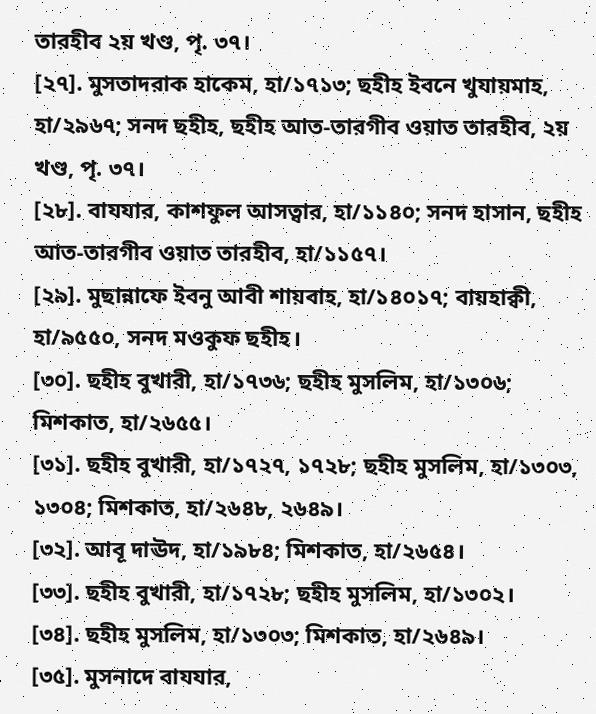তারহীব ২য় খণ্ড, পৃ. ৩৭।
[২৭]. মুসতাদরাক হাকেম, হা/১৭১৩; ছহীহ ইবনে খুযায়মাহ, হা/২৯৬৭; সনদ ছহীহ, ছহীহ আত-তারগীব ওয়াত তারহীব, ২য় খণ্ড, পৃ. ৩৭।
[২৮]. বাযযার, কাশফুল আসত্বার, হা/১১৪০; সনদ হাসান, ছহীহ আত-তারগীব ওয়াত তারহীব, হা/১১৫৭।
[২৯]. মুছান্নাফে ইবনু আবী শায়বাহ, হা/১৪০১৭; বায়হাক্বী, হা/৯৫৫০, সনদ মওকুফ ছহীহ।
[৩০]. ছহীহ বুখারী, হা/১৭৩৬; ছহীহ মুসলিম, হা/১৩০৬; মিশকাত, হা/২৬৫৫।
[৩১]. ছহীহ বুখারী, হা/১৭২৭, ১৭২৮; ছহীহ মুসলিম, হা/১৩০৩, ১৩০৪; মিশকাত, হা/২৬৪৮, ২৬৪৯।
[৩২]. আবূ দাঊদ, হা/১৯৮৪; মিশকাত, হা/২৬৫৪।
[৩৩]. ছহীহ বুখারী, হা/১৭২৮; ছহীহ মুসলিম, হা/১৩০২।
[৩৪]. ছহীহ মুসলিম, হা/১৩০৩; মিশকাত, হা/২৬৪৯।
[৩৫]. মুসনাদে বাযযার,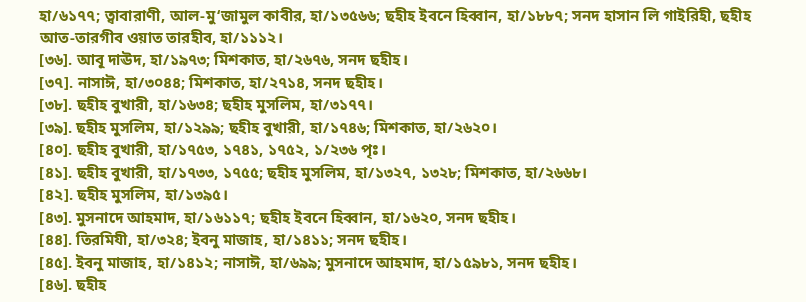হা/৬১৭৭; ত্বাবারাণী, আল-মু‘জামুল কাবীর, হা/১৩৫৬৬; ছহীহ ইবনে হিব্বান, হা/১৮৮৭; সনদ হাসান লি গাইরিহী, ছহীহ আত-তারগীব ওয়াত তারহীব, হা/১১১২।
[৩৬]. আবূ দাঊদ, হা/১৯৭৩; মিশকাত, হা/২৬৭৬, সনদ ছহীহ।
[৩৭]. নাসাঈ, হা/৩০৪৪; মিশকাত, হা/২৭১৪, সনদ ছহীহ।
[৩৮]. ছহীহ বুখারী, হা/১৬৩৪; ছহীহ মুসলিম, হা/৩১৭৭।
[৩৯]. ছহীহ মুসলিম, হা/১২৯৯; ছহীহ বুখারী, হা/১৭৪৬; মিশকাত, হা/২৬২০।
[৪০]. ছহীহ বুখারী, হা/১৭৫৩, ১৭৪১, ১৭৫২, ১/২৩৬ পৃঃ।
[৪১]. ছহীহ বুখারী, হা/১৭৩৩, ১৭৫৫; ছহীহ মুসলিম, হা/১৩২৭, ১৩২৮; মিশকাত, হা/২৬৬৮।
[৪২]. ছহীহ মুসলিম, হা/১৩৯৫।
[৪৩]. মুসনাদে আহমাদ, হা/১৬১১৭; ছহীহ ইবনে হিব্বান, হা/১৬২০, সনদ ছহীহ।
[৪৪]. তিরমিযী, হা/৩২৪; ইবনু মাজাহ, হা/১৪১১; সনদ ছহীহ।
[৪৫]. ইবনু মাজাহ, হা/১৪১২; নাসাঈ, হা/৬৯৯; মুসনাদে আহমাদ, হা/১৫৯৮১, সনদ ছহীহ।
[৪৬]. ছহীহ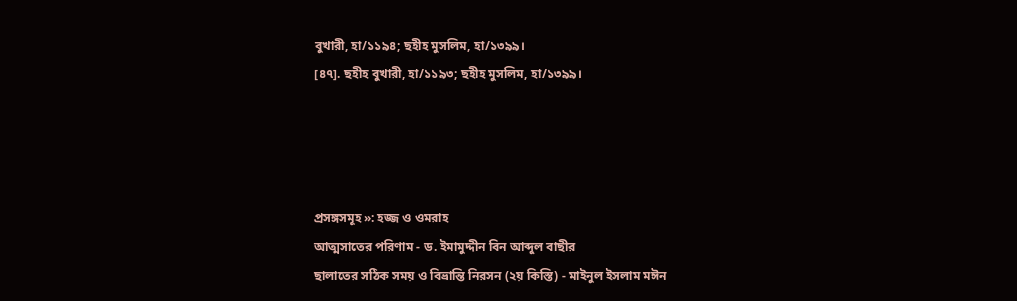বুখারী, হা/১১৯৪; ছহীহ মুসলিম, হা/১৩৯৯।
[৪৭]. ছহীহ বুখারী, হা/১১৯৩; ছহীহ মুসলিম, হা/১৩৯৯।




প্রসঙ্গসমূহ »: হজ্জ ও ওমরাহ
আত্মসাতের পরিণাম - ড. ইমামুদ্দীন বিন আব্দুল বাছীর
ছালাতের সঠিক সময় ও বিভ্রান্তি নিরসন (২য় কিস্তি) - মাইনুল ইসলাম মঈন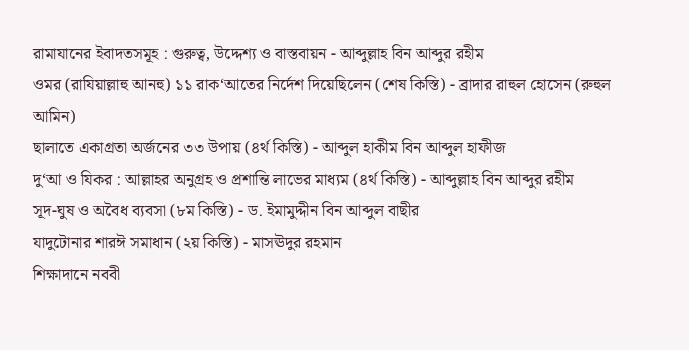রামাযানের ইবাদতসমূহ : গুরুত্ব, উদ্দেশ্য ও বাস্তবায়ন - আব্দুল্লাহ বিন আব্দুর রহীম
ওমর (রাযিয়াল্লাহু আনহু) ১১ রাক‘আতের নির্দেশ দিয়েছিলেন (শেষ কিস্তি) - ব্রাদার রাহুল হোসেন (রুহুল আমিন)
ছালাতে একাগ্রতা অর্জনের ৩৩ উপায় (৪র্থ কিস্তি) - আব্দুল হাকীম বিন আব্দুল হাফীজ
দু‘আ ও যিকর : আল্লাহর অনুগ্রহ ও প্রশান্তি লাভের মাধ্যম (৪র্থ কিস্তি) - আব্দুল্লাহ বিন আব্দুর রহীম
সূদ-ঘুষ ও অবৈধ ব্যবসা (৮ম কিস্তি) - ড. ইমামুদ্দীন বিন আব্দুল বাছীর
যাদুটোনার শারঈ সমাধান (২য় কিস্তি) - মাসঊদুর রহমান
শিক্ষাদানে নববী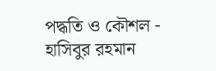পদ্ধতি ও কৌশল - হাসিবুর রহমান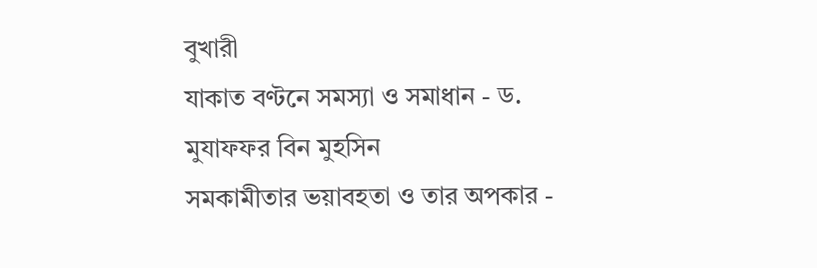বুখারী
যাকাত বণ্টনে সমস্যা ও সমাধান - ড. মুযাফফর বিন মুহসিন
সমকামীতার ভয়াবহতা ও তার অপকার -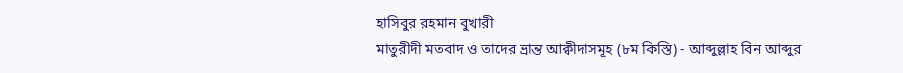হাসিবুর রহমান বুখারী
মাতুরীদী মতবাদ ও তাদের ভ্রান্ত আক্বীদাসমূহ (৮ম কিস্তি) - আব্দুল্লাহ বিন আব্দুর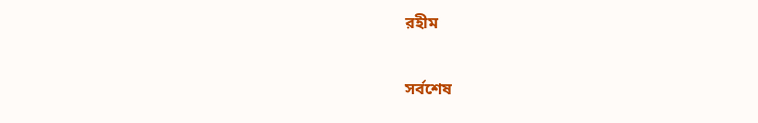রহীম

সর্বশেষ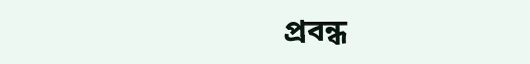প্রবন্ধ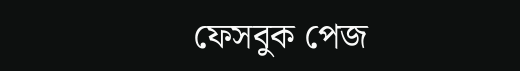ফেসবুক পেজ